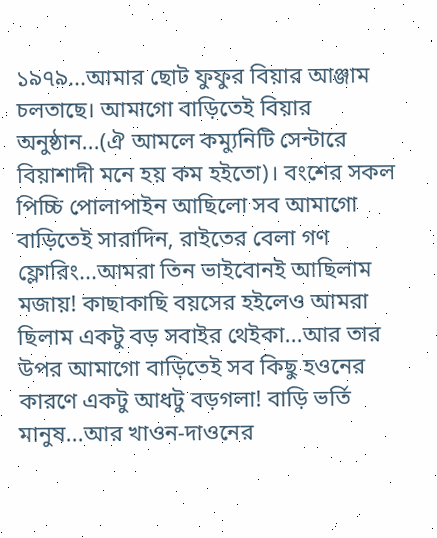১৯৭৯...আমার ছোট ফুফুর বিয়ার আঞ্জাম চলতাছে। আমাগো বাড়িতেই বিয়ার অনুষ্ঠান...(ঐ আমলে কম্যুনিটি সেন্টারে বিয়াশাদী মনে হয় কম হইতো)। বংশের সকল পিচ্চি পোলাপাইন আছিলো সব আমাগো বাড়িতেই সারাদিন, রাইতের বেলা গণ ফ্লোরিং...আমরা তিন ভাইবোনই আছিলাম মজায়! কাছাকাছি বয়সের হইলেও আমরা ছিলাম একটু বড় সবাইর থেইকা...আর তার উপর আমাগো বাড়িতেই সব কিছু হওনের কারণে একটু আধটু বড়গলা! বাড়ি ভর্তি মানুষ...আর খাওন-দাওনের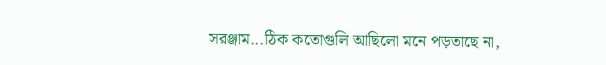সরঞ্জাম...ঠিক কতোগুলি আছিলো মনে পড়তাছে না,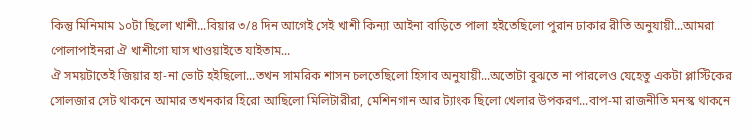কিন্তু মিনিমাম ১০টা ছিলো খাশী...বিয়ার ৩/৪ দিন আগেই সেই খাশী কিন্যা আইনা বাড়িতে পালা হইতেছিলো পুরান ঢাকার রীতি অনুযায়ী...আমরা পোলাপাইনরা ঐ খাশীগো ঘাস খাওয়াইতে যাইতাম...
ঐ সময়টাতেই জিয়ার হা-না ভোট হইছিলো...তখন সামরিক শাসন চলতেছিলো হিসাব অনুযায়ী...অতোটা বুঝতে না পারলেও যেহেতু একটা প্লাস্টিকের সোলজার সেট থাকনে আমার তখনকার হিরো আছিলো মিলিটারীরা, মেশিনগান আর ট্যাংক ছিলো খেলার উপকরণ...বাপ-মা রাজনীতি মনস্ক থাকনে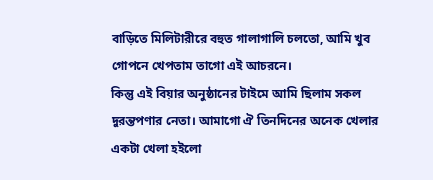বাড়িতে মিলিটারীরে বহুত গালাগালি চলতো, আমি খুব গোপনে খেপতাম তাগো এই আচরনে।
কিন্তু এই বিয়ার অনুষ্ঠানের টাইমে আমি ছিলাম সকল দুরন্তপণার নেতা। আমাগো ঐ তিনদিনের অনেক খেলার একটা খেলা হইলো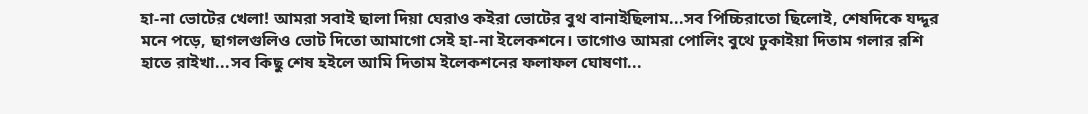হা-না ভোটের খেলা! আমরা সবাই ছালা দিয়া ঘেরাও কইরা ভোটের বুথ বানাইছিলাম...সব পিচ্চিরাতো ছিলোই, শেষদিকে যদ্দূর মনে পড়ে, ছাগলগুলিও ভোট দিতো আমাগো সেই হা-না ইলেকশনে। তাগোও আমরা পোলিং বুথে ঢুকাইয়া দিতাম গলার রশি হাতে রাইখা...সব কিছু শেষ হইলে আমি দিতাম ইলেকশনের ফলাফল ঘোষণা...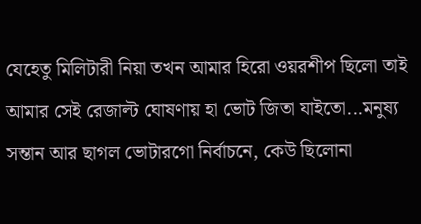যেহেতু মিলিটারী নিয়া তখন আমার হিরো ওয়রশীপ ছিলো তাই আমার সেই রেজাল্ট ঘোষণায় হা ভোট জিতা যাইতো...মনুষ্য সন্তান আর ছাগল ভোটারগো নির্বাচনে, কেউ ছিলোনা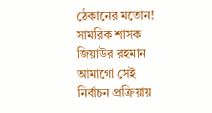ঠেকানের মতোন! সামরিক শাসক জিয়াউর রহমান আমাগো সেই নির্বাচন প্রক্রিয়ায়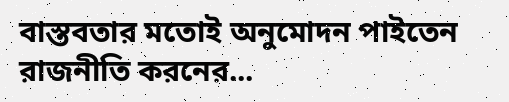বাস্তবতার মতোই অনুমোদন পাইতেন রাজনীতি করনের...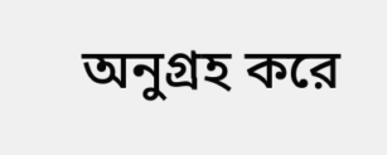অনুগ্রহ করে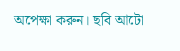অপেক্ষা করুন। ছবি আটো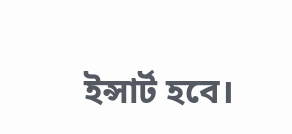ইন্সার্ট হবে।